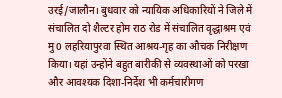उरई/जालौन। बुधवार को न्यायिक अधिकारियों ने जिले में संचालित दो शैल्टर होम राठ रोड में संचालित वृद्धाश्रम एवं मु0 लहरियापुरवा स्थित आश्रय-गृह का औचक निरीक्षण किया। यहां उन्होंने बहुत बारीकी से व्यवस्थाओं को परखा और आवश्यक दिशा-निर्देश भी कर्मचारीगण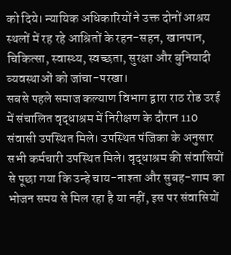को दिये। न्यायिक अधिकारियों ने उक्त दोनों आश्रय स्थलों में रह रहे आश्रितों के रहन-सहन, खानपान, चिकित्सा, स्वास्थ्य, स्वच्छता, सुरक्षा और बुनियादी व्यवस्थाओं को जांचा-परखा।
सबसे पहले समाज कल्याण विभाग द्वारा राठ रोड उरई में संचालित वृद्धाश्रम में निरीक्षण के दौरान 110 संवासी उपस्थित मिले। उपस्थित पंजिका के अनुसार सभी कर्मचारी उपस्थित मिले। वृद्धाश्रम की संवासियों से पूछा गया कि उन्हे चाय-नाश्ता और सुबह-शाम का भोजन समय से मिल रहा है या नहीं, इस पर संवासियों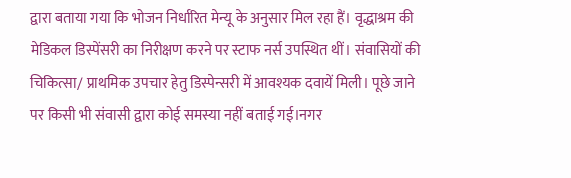द्वारा बताया गया कि भोजन निर्धारित मेन्यू के अनुसार मिल रहा हैं। वृद्धाश्रम की मेडिकल डिस्पेंसरी का निरीक्षण करने पर स्टाफ नर्स उपस्थित थीं। संवासियों की चिकित्सा/ प्राथमिक उपचार हेतु डिस्पेन्सरी में आवश्यक दवायें मिली। पूछे जाने पर किसी भी संवासी द्वारा कोई समस्या नहीं बताई गई।नगर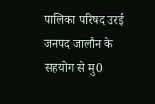पालिका परिषद उरई जनपद जालौन के सहयोग से मु0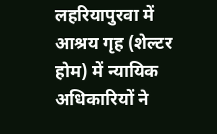लहरियापुरवा में आश्रय गृह (शेल्टर होम) में न्यायिक अधिकारियों ने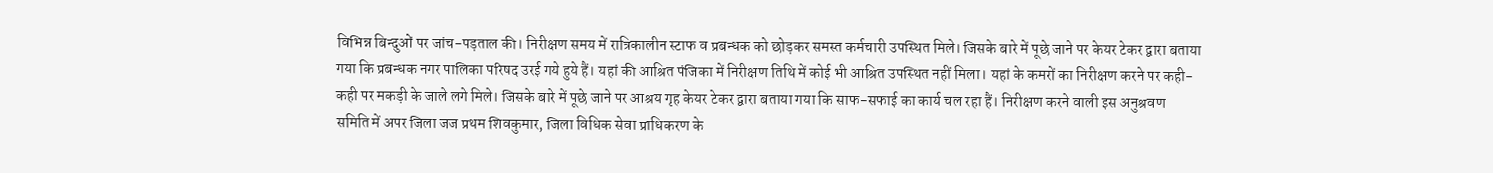विभिन्न बिन्दुओं पर जांच-पड़ताल की। निरीक्षण समय में रात्रिकालीन स्टाफ व प्रबन्धक को छोड़कर समस्त कर्मचारी उपस्थित मिले। जिसके बारे में पूछे जाने पर केयर टेकर द्वारा बताया गया कि प्रबन्धक नगर पालिका परिषद उरई गये हुये हैं। यहां की आश्रित पंजिका में निरीक्षण तिथि में कोई भी आश्रित उपस्थित नहीं मिला। यहां के कमरों का निरीक्षण करने पर कही-कही पर मकड़ी के जाले लगे मिले। जिसके बारे में पूछे जाने पर आश्रय गृह केयर टेकर द्वारा बताया गया कि साफ-सफाई का कार्य चल रहा हैं। निरीक्षण करने वाली इस अनुश्रवण समिति में अपर जिला जज प्रथम शिवकुमार, जिला विधिक सेवा प्राधिकरण के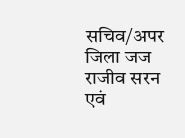सचिव/अपर जिला जज राजीव सरन एवं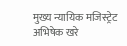मुख्य न्यायिक मजिस्ट्रेट अभिषेक खरे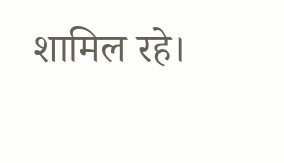शामिल रहे।